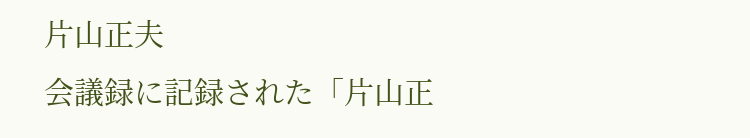片山正夫
会議録に記録された「片山正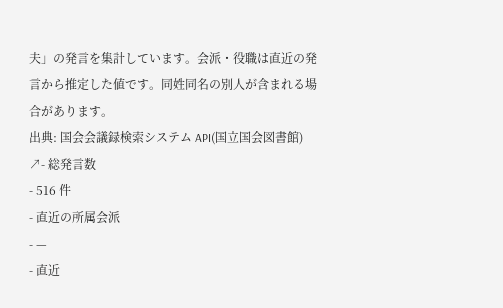夫」の発言を集計しています。会派・役職は直近の発言から推定した値です。同姓同名の別人が含まれる場合があります。
出典: 国会会議録検索システム API(国立国会図書館) ↗- 総発言数
- 516 件
- 直近の所属会派
- —
- 直近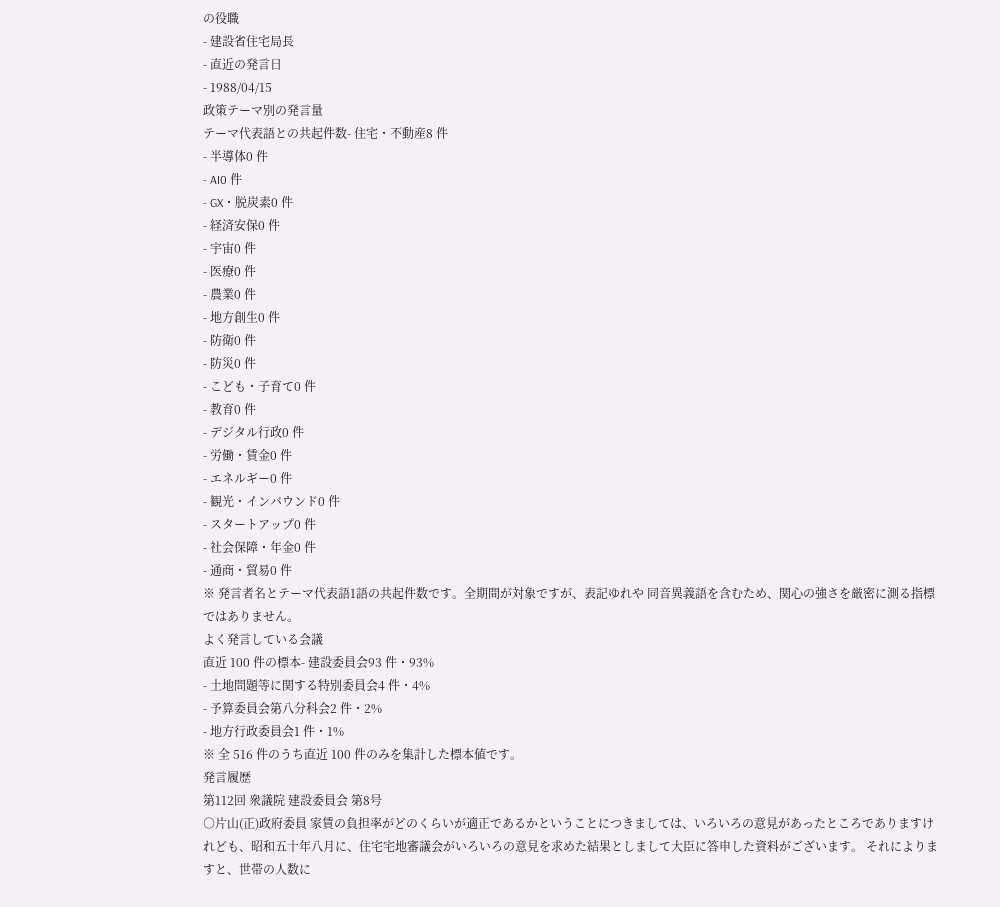の役職
- 建設省住宅局長
- 直近の発言日
- 1988/04/15
政策テーマ別の発言量
テーマ代表語との共起件数- 住宅・不動産8 件
- 半導体0 件
- AI0 件
- GX・脱炭素0 件
- 経済安保0 件
- 宇宙0 件
- 医療0 件
- 農業0 件
- 地方創生0 件
- 防衛0 件
- 防災0 件
- こども・子育て0 件
- 教育0 件
- デジタル行政0 件
- 労働・賃金0 件
- エネルギー0 件
- 観光・インバウンド0 件
- スタートアップ0 件
- 社会保障・年金0 件
- 通商・貿易0 件
※ 発言者名とテーマ代表語1語の共起件数です。全期間が対象ですが、表記ゆれや 同音異義語を含むため、関心の強さを厳密に測る指標ではありません。
よく発言している会議
直近 100 件の標本- 建設委員会93 件・93%
- 土地問題等に関する特別委員会4 件・4%
- 予算委員会第八分科会2 件・2%
- 地方行政委員会1 件・1%
※ 全 516 件のうち直近 100 件のみを集計した標本値です。
発言履歴
第112回 衆議院 建設委員会 第8号
○片山(正)政府委員 家賃の負担率がどのくらいが適正であるかということにつきましては、いろいろの意見があったところでありますけれども、昭和五十年八月に、住宅宅地審議会がいろいろの意見を求めた結果としまして大臣に答申した資料がございます。 それによりますと、世帯の人数に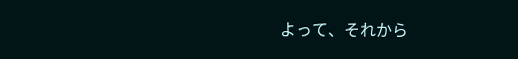よって、それから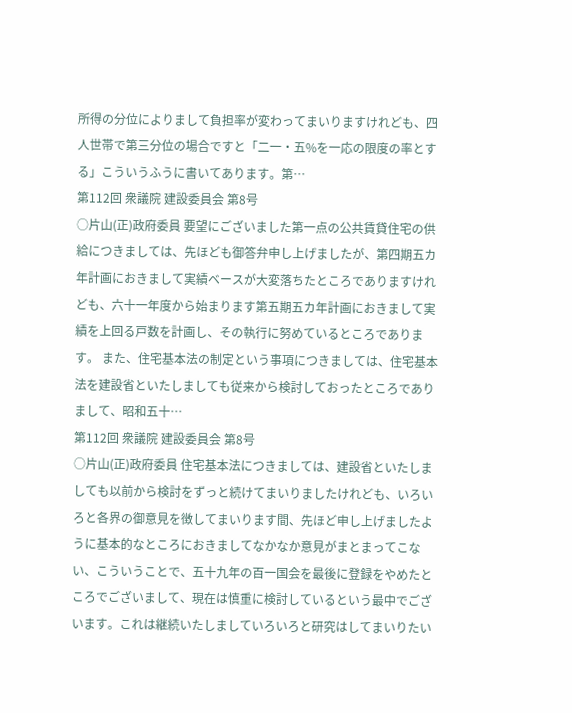所得の分位によりまして負担率が変わってまいりますけれども、四人世帯で第三分位の場合ですと「二一・五%を一応の限度の率とする」こういうふうに書いてあります。第…
第112回 衆議院 建設委員会 第8号
○片山(正)政府委員 要望にございました第一点の公共賃貸住宅の供給につきましては、先ほども御答弁申し上げましたが、第四期五カ年計画におきまして実績ベースが大変落ちたところでありますけれども、六十一年度から始まります第五期五カ年計画におきまして実績を上回る戸数を計画し、その執行に努めているところであります。 また、住宅基本法の制定という事項につきましては、住宅基本法を建設省といたしましても従来から検討しておったところでありまして、昭和五十…
第112回 衆議院 建設委員会 第8号
○片山(正)政府委員 住宅基本法につきましては、建設省といたしましても以前から検討をずっと続けてまいりましたけれども、いろいろと各界の御意見を徴してまいります間、先ほど申し上げましたように基本的なところにおきましてなかなか意見がまとまってこない、こういうことで、五十九年の百一国会を最後に登録をやめたところでございまして、現在は慎重に検討しているという最中でございます。これは継続いたしましていろいろと研究はしてまいりたい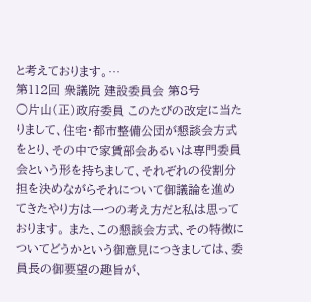と考えております。…
第112回 衆議院 建設委員会 第8号
○片山(正)政府委員 このたびの改定に当たりまして、住宅・都市整備公団が懇談会方式をとり、その中で家賃部会あるいは専門委員会という形を持ちまして、それぞれの役割分担を決めながらそれについて御議論を進めてきたやり方は一つの考え方だと私は思っております。 また、この懇談会方式、その特徴についてどうかという御意見につきましては、委員長の御要望の趣旨が、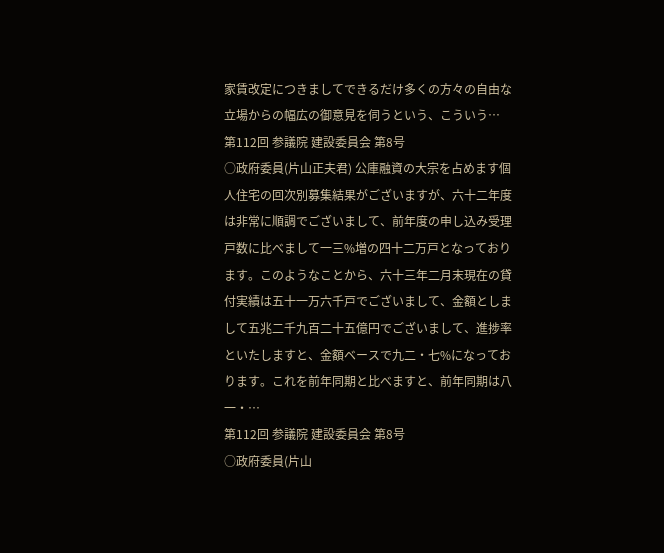家賃改定につきましてできるだけ多くの方々の自由な立場からの幅広の御意見を伺うという、こういう…
第112回 参議院 建設委員会 第8号
○政府委員(片山正夫君) 公庫融資の大宗を占めます個人住宅の回次別募集結果がございますが、六十二年度は非常に順調でございまして、前年度の申し込み受理戸数に比べまして一三%増の四十二万戸となっております。このようなことから、六十三年二月末現在の貸付実績は五十一万六千戸でございまして、金額としまして五兆二千九百二十五億円でございまして、進捗率といたしますと、金額ベースで九二・七%になっております。これを前年同期と比べますと、前年同期は八一・…
第112回 参議院 建設委員会 第8号
○政府委員(片山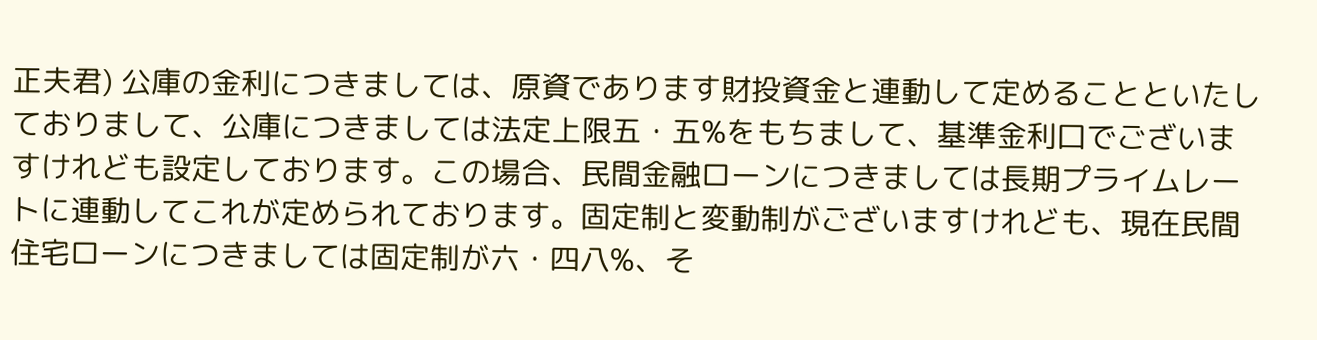正夫君) 公庫の金利につきましては、原資であります財投資金と連動して定めることといたしておりまして、公庫につきましては法定上限五・五%をもちまして、基準金利口でございますけれども設定しております。この場合、民間金融ローンにつきましては長期プライムレートに連動してこれが定められております。固定制と変動制がございますけれども、現在民間住宅ローンにつきましては固定制が六・四八%、そ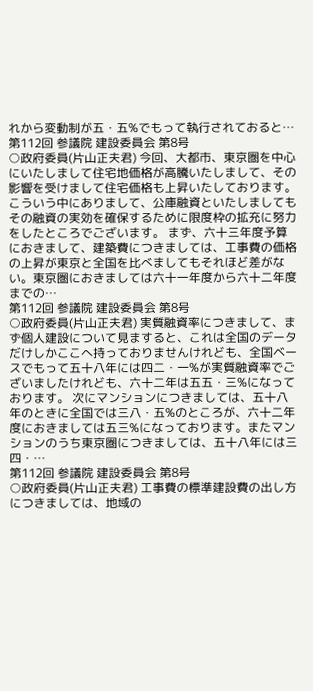れから変動制が五・五%でもって執行されておると…
第112回 参議院 建設委員会 第8号
○政府委員(片山正夫君) 今回、大都市、東京圏を中心にいたしまして住宅地価格が高騰いたしまして、その影響を受けまして住宅価格も上昇いたしております。こういう中にありまして、公庫融資といたしましてもその融資の実効を確保するために限度枠の拡充に努力をしたところでございます。 まず、六十三年度予算におきまして、建築費につきましては、工事費の価格の上昇が東京と全国を比べましてもそれほど差がない。東京圏におきましては六十一年度から六十二年度までの…
第112回 参議院 建設委員会 第8号
○政府委員(片山正夫君) 実質融資率につきまして、まず個人建設について見ますると、これは全国のデータだけしかここへ持っておりませんけれども、全国ベースでもって五十八年には四二・一%が実質融資率でございましたけれども、六十二年は五五・三%になっております。 次にマンションにつきましては、五十八年のときに全国では三八・五%のところが、六十二年度におきましては五三%になっております。またマンションのうち東京圏につきましては、五十八年には三四・…
第112回 参議院 建設委員会 第8号
○政府委員(片山正夫君) 工事費の標準建設費の出し方につきましては、地域の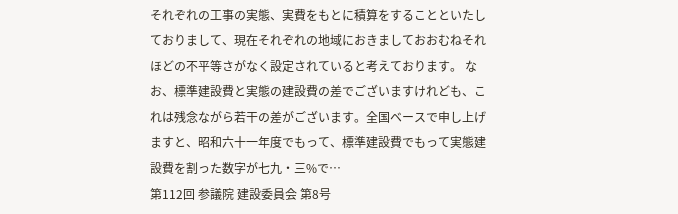それぞれの工事の実態、実費をもとに積算をすることといたしておりまして、現在それぞれの地域におきましておおむねそれほどの不平等さがなく設定されていると考えております。 なお、標準建設費と実態の建設費の差でございますけれども、これは残念ながら若干の差がございます。全国ベースで申し上げますと、昭和六十一年度でもって、標準建設費でもって実態建設費を割った数字が七九・三%で…
第112回 参議院 建設委員会 第8号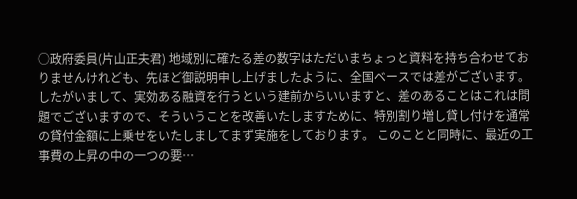○政府委員(片山正夫君) 地域別に確たる差の数字はただいまちょっと資料を持ち合わせておりませんけれども、先ほど御説明申し上げましたように、全国ベースでは差がございます。したがいまして、実効ある融資を行うという建前からいいますと、差のあることはこれは問題でございますので、そういうことを改善いたしますために、特別割り増し貸し付けを通常の貸付金額に上乗せをいたしましてまず実施をしております。 このことと同時に、最近の工事費の上昇の中の一つの要…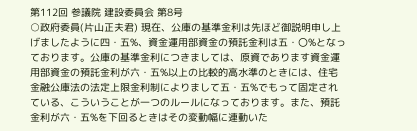第112回 参議院 建設委員会 第8号
○政府委員(片山正夫君) 現在、公庫の基準金利は先ほど御説明申し上げましたように四・五%、資金運用部資金の預託金利は五・〇%となっております。公庫の基準金利につきましては、原資であります資金運用部資金の預託金利が六・五%以上の比較的高水準のときには、住宅金融公庫法の法定上限金利制によりまして五・五%でもって固定されている、こういうことが一つのルールになっております。また、預託金利が六・五%を下回るときはその変動幅に連動いた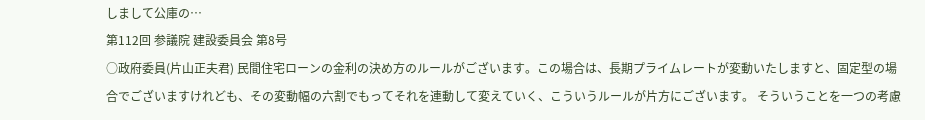しまして公庫の…
第112回 参議院 建設委員会 第8号
○政府委員(片山正夫君) 民間住宅ローンの金利の決め方のルールがございます。この場合は、長期プライムレートが変動いたしますと、固定型の場合でございますけれども、その変動幅の六割でもってそれを連動して変えていく、こういうルールが片方にございます。 そういうことを一つの考慮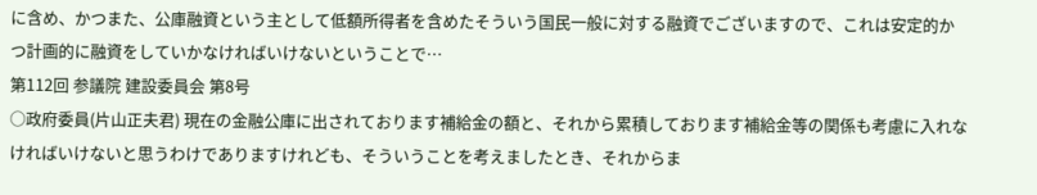に含め、かつまた、公庫融資という主として低額所得者を含めたそういう国民一般に対する融資でございますので、これは安定的かつ計画的に融資をしていかなければいけないということで…
第112回 参議院 建設委員会 第8号
○政府委員(片山正夫君) 現在の金融公庫に出されております補給金の額と、それから累積しております補給金等の関係も考慮に入れなければいけないと思うわけでありますけれども、そういうことを考えましたとき、それからま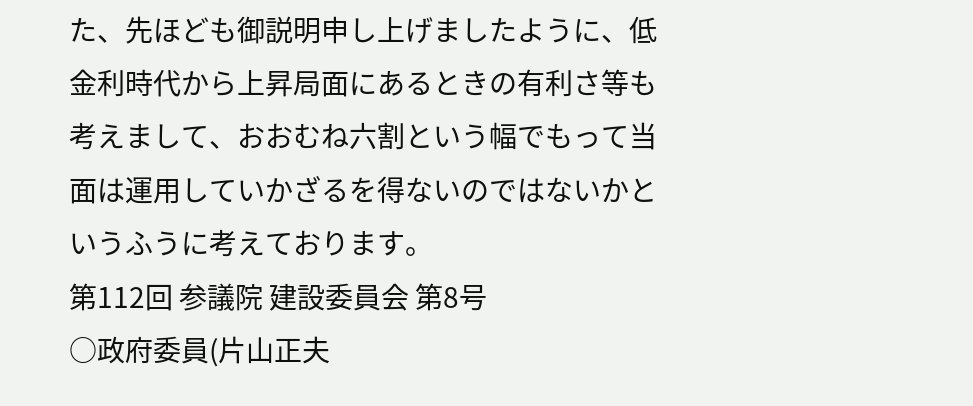た、先ほども御説明申し上げましたように、低金利時代から上昇局面にあるときの有利さ等も考えまして、おおむね六割という幅でもって当面は運用していかざるを得ないのではないかというふうに考えております。
第112回 参議院 建設委員会 第8号
○政府委員(片山正夫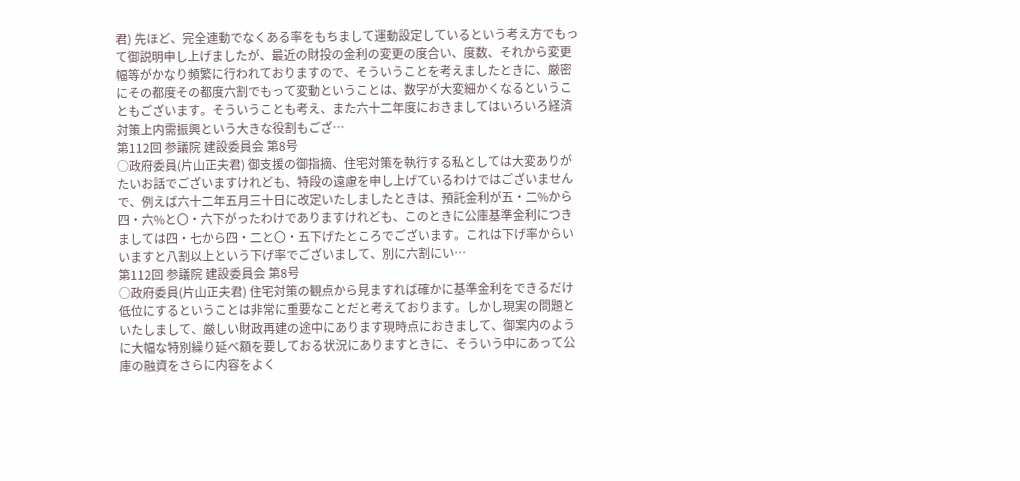君) 先ほど、完全連動でなくある率をもちまして運動設定しているという考え方でもって御説明申し上げましたが、最近の財投の金利の変更の度合い、度数、それから変更幅等がかなり頻繁に行われておりますので、そういうことを考えましたときに、厳密にその都度その都度六割でもって変動ということは、数字が大変細かくなるということもございます。そういうことも考え、また六十二年度におきましてはいろいろ経済対策上内需振興という大きな役割もござ…
第112回 参議院 建設委員会 第8号
○政府委員(片山正夫君) 御支援の御指摘、住宅対策を執行する私としては大変ありがたいお話でございますけれども、特段の遠慮を申し上げているわけではございませんで、例えば六十二年五月三十日に改定いたしましたときは、預託金利が五・二%から四・六%と〇・六下がったわけでありますけれども、このときに公庫基準金利につきましては四・七から四・二と〇・五下げたところでございます。これは下げ率からいいますと八割以上という下げ率でございまして、別に六割にい…
第112回 参議院 建設委員会 第8号
○政府委員(片山正夫君) 住宅対策の観点から見ますれば確かに基準金利をできるだけ低位にするということは非常に重要なことだと考えております。しかし現実の問題といたしまして、厳しい財政再建の途中にあります現時点におきまして、御案内のように大幅な特別繰り延べ額を要しておる状況にありますときに、そういう中にあって公庫の融資をさらに内容をよく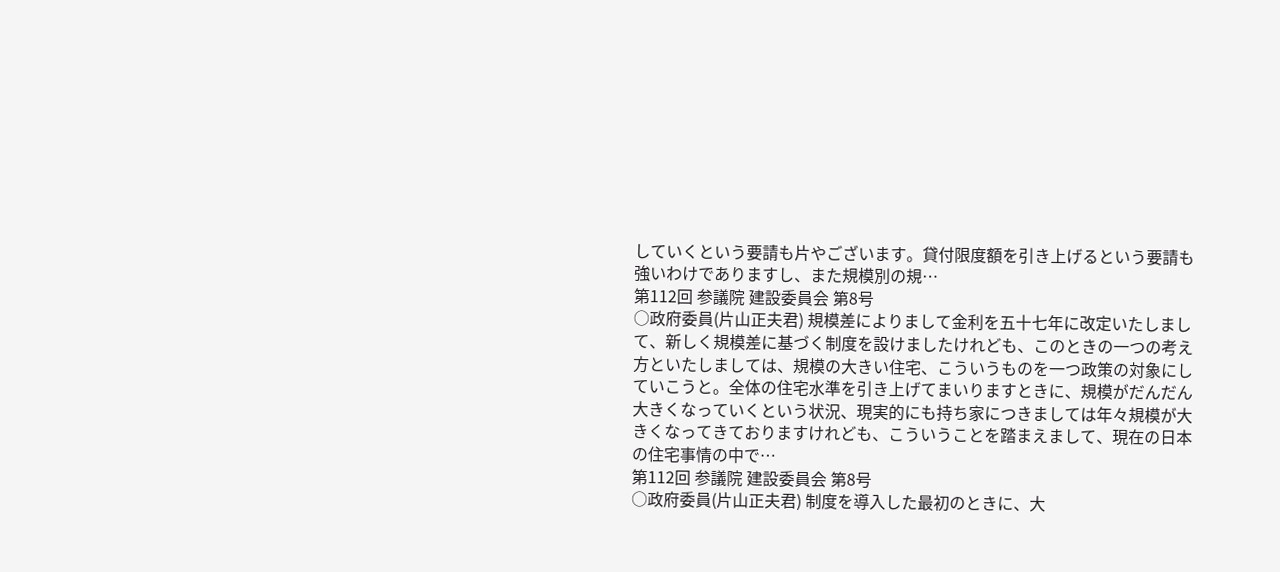していくという要請も片やございます。貸付限度額を引き上げるという要請も強いわけでありますし、また規模別の規…
第112回 参議院 建設委員会 第8号
○政府委員(片山正夫君) 規模差によりまして金利を五十七年に改定いたしまして、新しく規模差に基づく制度を設けましたけれども、このときの一つの考え方といたしましては、規模の大きい住宅、こういうものを一つ政策の対象にしていこうと。全体の住宅水準を引き上げてまいりますときに、規模がだんだん大きくなっていくという状況、現実的にも持ち家につきましては年々規模が大きくなってきておりますけれども、こういうことを踏まえまして、現在の日本の住宅事情の中で…
第112回 参議院 建設委員会 第8号
○政府委員(片山正夫君) 制度を導入した最初のときに、大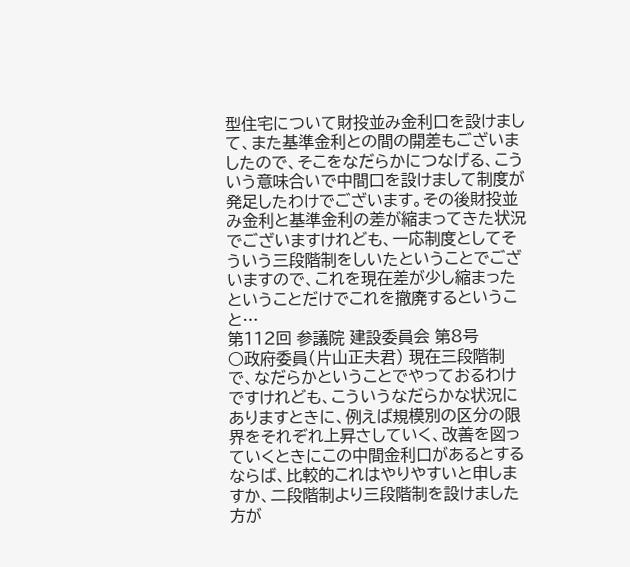型住宅について財投並み金利口を設けまして、また基準金利との間の開差もございましたので、そこをなだらかにつなげる、こういう意味合いで中間口を設けまして制度が発足したわけでございます。その後財投並み金利と基準金利の差が縮まってきた状況でございますけれども、一応制度としてそういう三段階制をしいたということでございますので、これを現在差が少し縮まったということだけでこれを撤廃するということ…
第112回 参議院 建設委員会 第8号
○政府委員(片山正夫君) 現在三段階制で、なだらかということでやっておるわけですけれども、こういうなだらかな状況にありますときに、例えば規模別の区分の限界をそれぞれ上昇さしていく、改善を図っていくときにこの中間金利口があるとするならば、比較的これはやりやすいと申しますか、二段階制より三段階制を設けました方が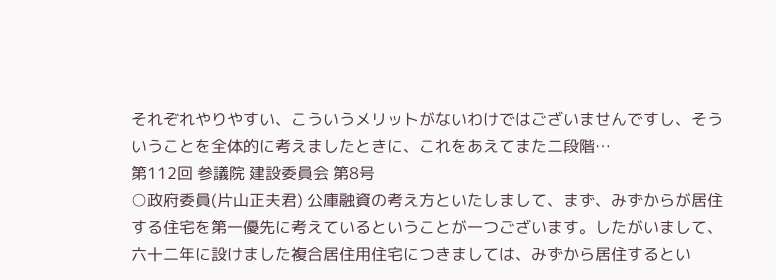それぞれやりやすい、こういうメリットがないわけではございませんですし、そういうことを全体的に考えましたときに、これをあえてまた二段階…
第112回 参議院 建設委員会 第8号
○政府委員(片山正夫君) 公庫融資の考え方といたしまして、まず、みずからが居住する住宅を第一優先に考えているということが一つございます。したがいまして、六十二年に設けました複合居住用住宅につきましては、みずから居住するとい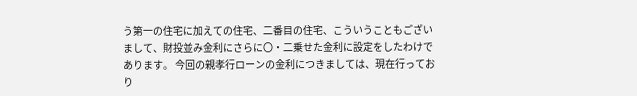う第一の住宅に加えての住宅、二番目の住宅、こういうこともございまして、財投並み金利にさらに〇・二乗せた金利に設定をしたわけであります。 今回の親孝行ローンの金利につきましては、現在行っており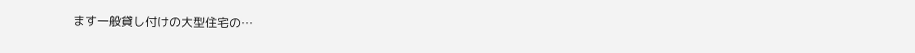ます一般貸し付けの大型住宅の…